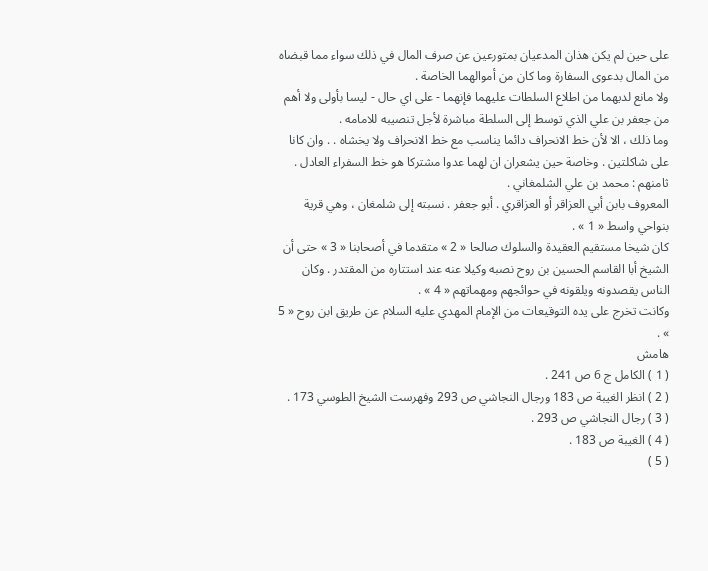على حين لم يكن هذان المدعيان بمتورعين عن صرف المال في ذلك سواء مما قبضاه من المال بدعوى السفارة وما كان من أموالهما الخاصة .
ولا مانع لديهما من اطلاع السلطات عليهما فإنهما - على اي حال - ليسا بأولى ولا أهم من جعفر بن علي الذي توسط إلى السلطة مباشرة لأجل تنصيبه للامامه .
وما ذلك ، الا لأن خط الانحراف دائما يناسب مع خط الانحراف ولا يخشاه . . وان كانا على شاكلتين . وخاصة حين يشعران ان لهما عدوا مشتركا هو خط السفراء العادل .
ثامنهم : محمد بن علي الشلمغاني .
المعروف بابن أبي العزاقر أو العزاقري . أبو جعفر . نسبته إلى شلمغان ، وهي قرية بنواحي واسط « 1 » .
كان شيخا مستقيم العقيدة والسلوك صالحا « 2 » متقدما في أصحابنا « 3 » حتى أن الشيخ أبا القاسم الحسين بن روح نصبه وكيلا عنه عند استتاره من المقتدر . وكان الناس يقصدونه ويلقونه في حوائجهم ومهماتهم « 4 » .
وكانت تخرج على يده التوقيعات من الإمام المهدي عليه السلام عن طريق ابن روح « 5 » .
هامش
( 1 ) الكامل ج 6 ص 241 .
( 2 ) انظر الغيبة ص 183 ورجال النجاشي ص 293 وفهرست الشيخ الطوسي 173 .
( 3 ) رجال النجاشي ص 293 .
( 4 ) الغيبة ص 183 .
( 5 )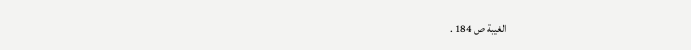الغيبة ص 184 .